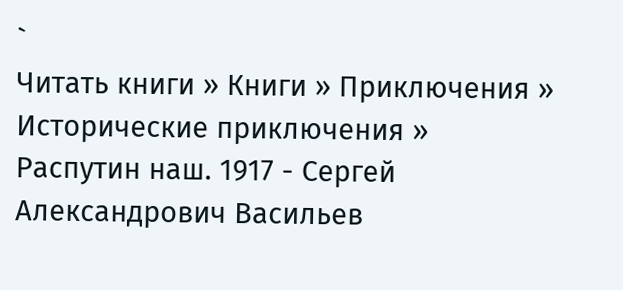`
Читать книги » Книги » Приключения » Исторические приключения » Распутин наш. 1917 - Сергей Александрович Васильев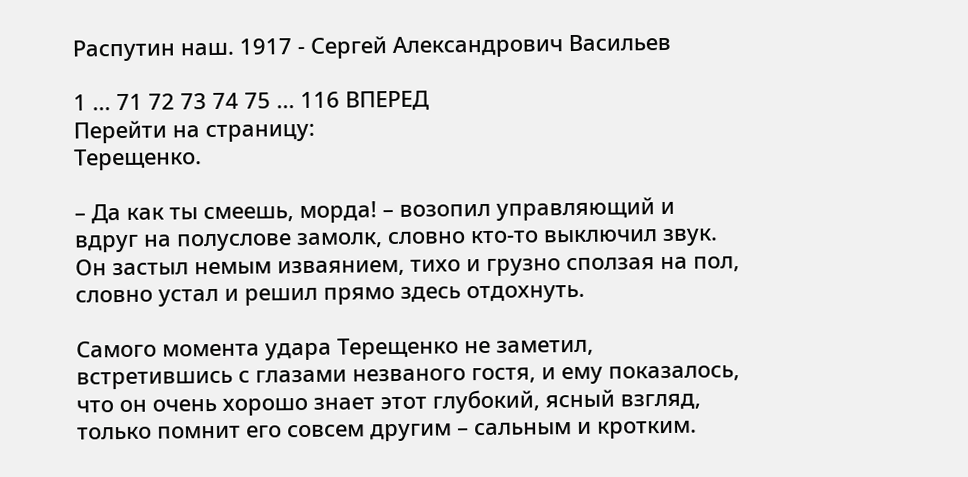Распутин наш. 1917 - Сергей Александрович Васильев

1 ... 71 72 73 74 75 ... 116 ВПЕРЕД
Перейти на страницу:
Терещенко.

– Да как ты смеешь, морда! – возопил управляющий и вдруг на полуслове замолк, словно кто-то выключил звук. Он застыл немым изваянием, тихо и грузно сползая на пол, словно устал и решил прямо здесь отдохнуть.

Самого момента удара Терещенко не заметил, встретившись с глазами незваного гостя, и ему показалось, что он очень хорошо знает этот глубокий, ясный взгляд, только помнит его совсем другим – сальным и кротким.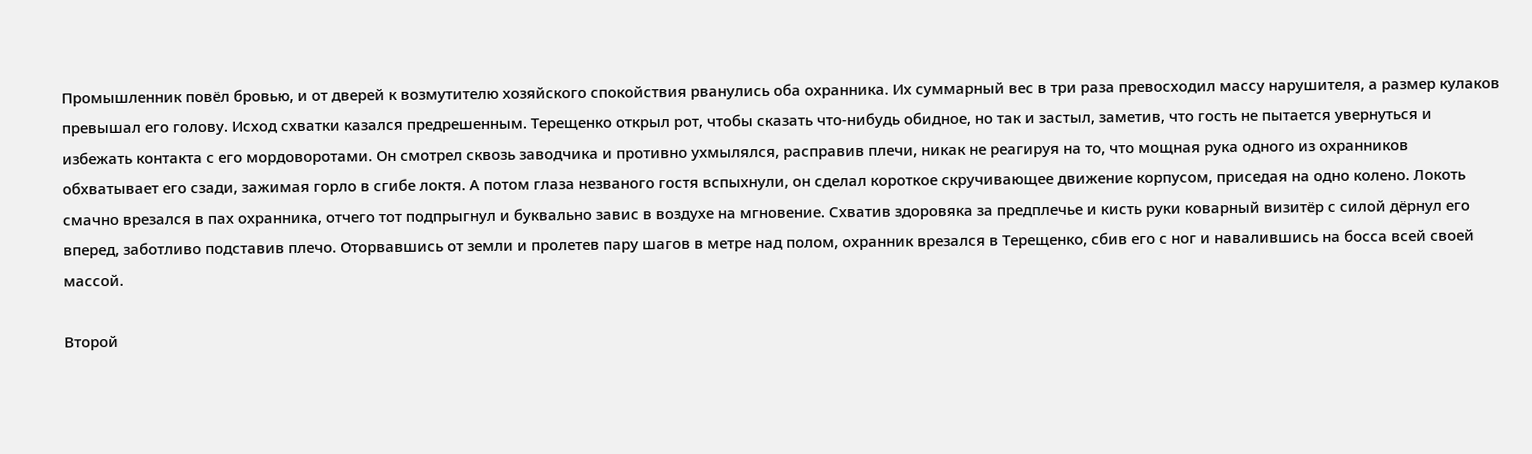Промышленник повёл бровью, и от дверей к возмутителю хозяйского спокойствия рванулись оба охранника. Их суммарный вес в три раза превосходил массу нарушителя, а размер кулаков превышал его голову. Исход схватки казался предрешенным. Терещенко открыл рот, чтобы сказать что-нибудь обидное, но так и застыл, заметив, что гость не пытается увернуться и избежать контакта с его мордоворотами. Он смотрел сквозь заводчика и противно ухмылялся, расправив плечи, никак не реагируя на то, что мощная рука одного из охранников обхватывает его сзади, зажимая горло в сгибе локтя. А потом глаза незваного гостя вспыхнули, он сделал короткое скручивающее движение корпусом, приседая на одно колено. Локоть смачно врезался в пах охранника, отчего тот подпрыгнул и буквально завис в воздухе на мгновение. Схватив здоровяка за предплечье и кисть руки коварный визитёр с силой дёрнул его вперед, заботливо подставив плечо. Оторвавшись от земли и пролетев пару шагов в метре над полом, охранник врезался в Терещенко, сбив его с ног и навалившись на босса всей своей массой.

Второй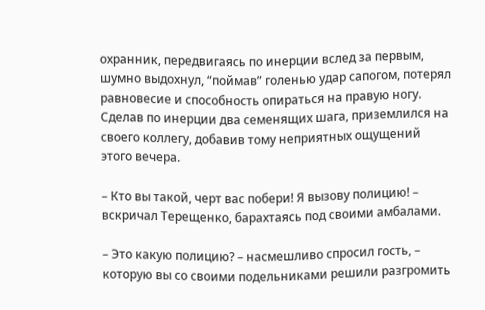охранник, передвигаясь по инерции вслед за первым, шумно выдохнул, “поймав” голенью удар сапогом, потерял равновесие и способность опираться на правую ногу. Сделав по инерции два семенящих шага, приземлился на своего коллегу, добавив тому неприятных ощущений этого вечера.

– Кто вы такой, черт вас побери! Я вызову полицию! – вскричал Терещенко, барахтаясь под своими амбалами.

– Это какую полицию? – насмешливо спросил гость, – которую вы со своими подельниками решили разгромить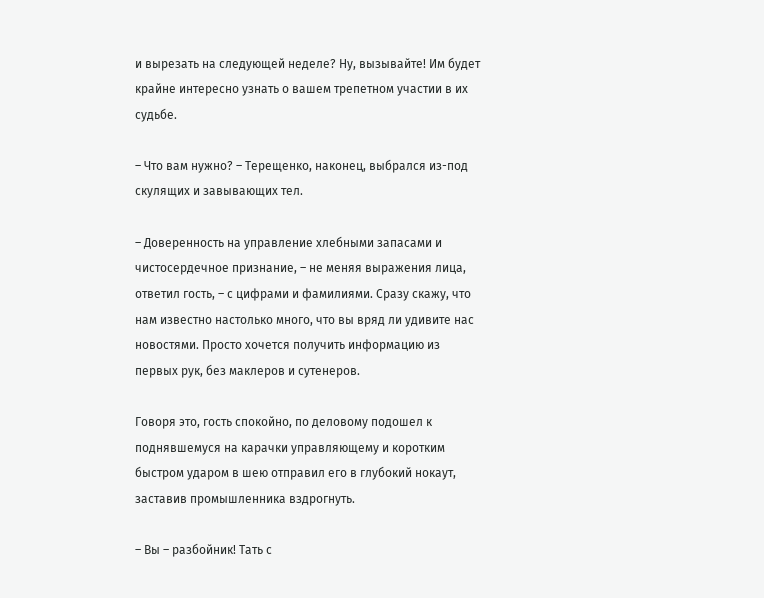и вырезать на следующей неделе? Ну, вызывайте! Им будет крайне интересно узнать о вашем трепетном участии в их судьбе.

– Что вам нужно? – Терещенко, наконец, выбрался из-под скулящих и завывающих тел.

– Доверенность на управление хлебными запасами и чистосердечное признание, – не меняя выражения лица, ответил гость, – с цифрами и фамилиями. Сразу скажу, что нам известно настолько много, что вы вряд ли удивите нас новостями. Просто хочется получить информацию из первых рук, без маклеров и сутенеров.

Говоря это, гость спокойно, по деловому подошел к поднявшемуся на карачки управляющему и коротким быстром ударом в шею отправил его в глубокий нокаут, заставив промышленника вздрогнуть.

– Вы – разбойник! Тать с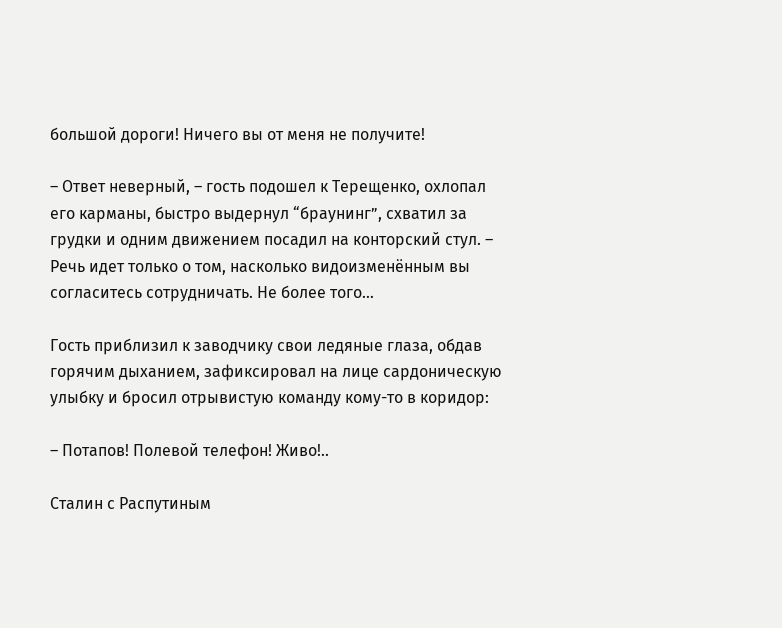большой дороги! Ничего вы от меня не получите!

– Ответ неверный, – гость подошел к Терещенко, охлопал его карманы, быстро выдернул “браунинг”, схватил за грудки и одним движением посадил на конторский стул. – Речь идет только о том, насколько видоизменённым вы согласитесь сотрудничать. Не более того…

Гость приблизил к заводчику свои ледяные глаза, обдав горячим дыханием, зафиксировал на лице сардоническую улыбку и бросил отрывистую команду кому-то в коридор:

– Потапов! Полевой телефон! Живо!..

Сталин с Распутиным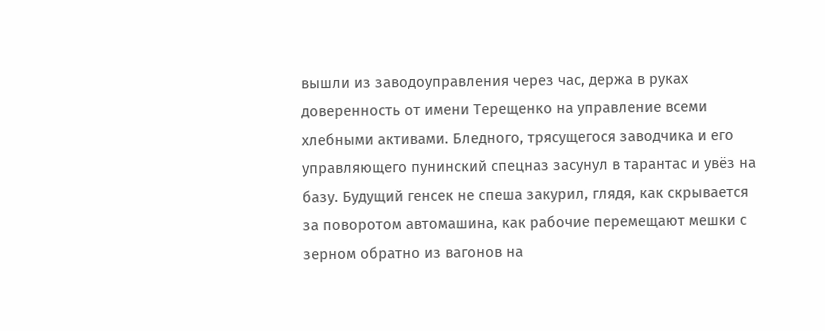вышли из заводоуправления через час, держа в руках доверенность от имени Терещенко на управление всеми хлебными активами. Бледного, трясущегося заводчика и его управляющего пунинский спецназ засунул в тарантас и увёз на базу. Будущий генсек не спеша закурил, глядя, как скрывается за поворотом автомашина, как рабочие перемещают мешки с зерном обратно из вагонов на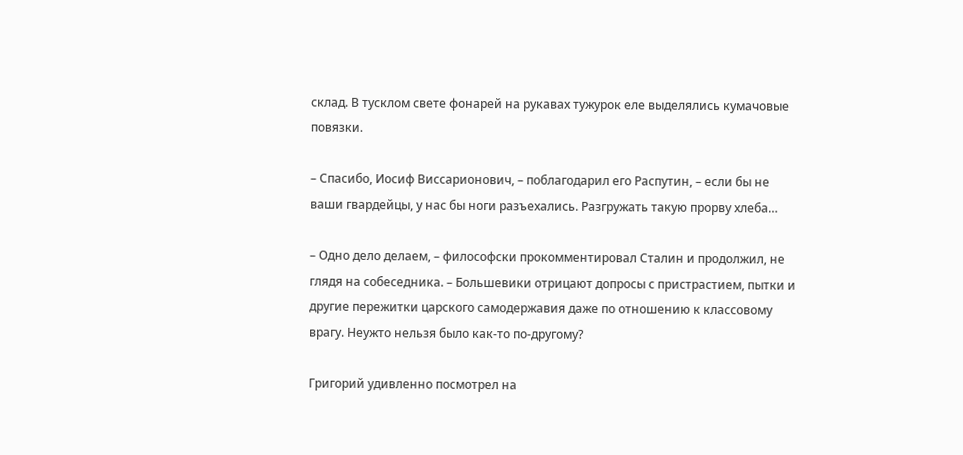склад. В тусклом свете фонарей на рукавах тужурок еле выделялись кумачовые повязки.

– Спасибо, Иосиф Виссарионович, – поблагодарил его Распутин, – если бы не ваши гвардейцы, у нас бы ноги разъехались. Разгружать такую прорву хлеба…

– Одно дело делаем, – философски прокомментировал Сталин и продолжил, не глядя на собеседника. – Большевики отрицают допросы с пристрастием, пытки и другие пережитки царского самодержавия даже по отношению к классовому врагу. Неужто нельзя было как-то по-другому?

Григорий удивленно посмотрел на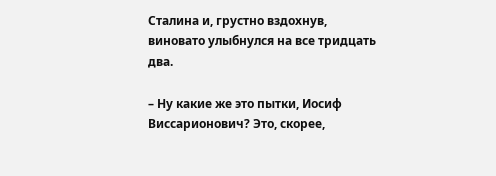Сталина и, грустно вздохнув, виновато улыбнулся на все тридцать два.

– Ну какие же это пытки, Иосиф Виссарионович? Это, скорее,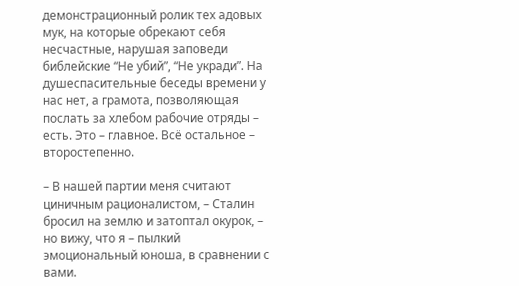демонстрационный ролик тех адовых мук, на которые обрекают себя несчастные, нарушая заповеди библейские “Не убий”, “Не укради”. На душеспасительные беседы времени у нас нет, а грамота, позволяющая послать за хлебом рабочие отряды – есть. Это – главное. Всё остальное – второстепенно.

– В нашей партии меня считают циничным рационалистом, – Сталин бросил на землю и затоптал окурок, – но вижу, что я – пылкий эмоциональный юноша, в сравнении с вами.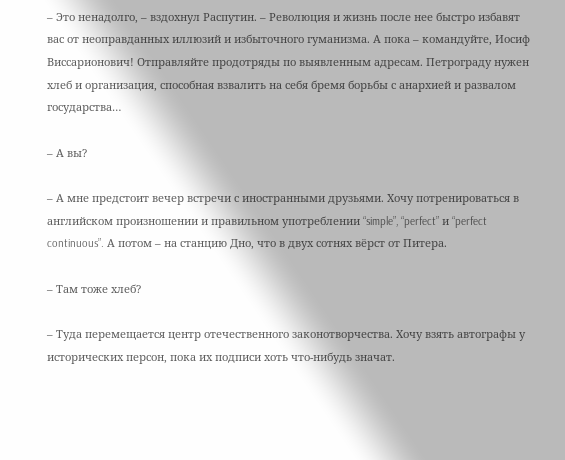– Это ненадолго, – вздохнул Распутин. – Революция и жизнь после нее быстро избавят вас от неоправданных иллюзий и избыточного гуманизма. А пока – командуйте, Иосиф Виссарионович! Отправляйте продотряды по выявленным адресам. Петрограду нужен хлеб и организация, способная взвалить на себя бремя борьбы с анархией и развалом государства…

– А вы?

– А мне предстоит вечер встречи с иностранными друзьями. Хочу потренироваться в английском произношении и правильном употреблении “simple”, “perfect” и “perfect continuous”. А потом – на станцию Дно, что в двух сотнях вёрст от Питера.

– Там тоже хлеб?

– Туда перемещается центр отечественного законотворчества. Хочу взять автографы у исторических персон, пока их подписи хоть что-нибудь значат.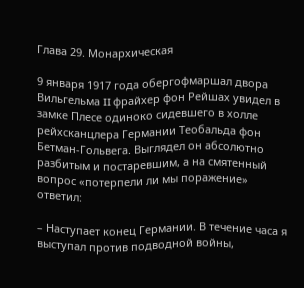Глава 29. Монархическая

9 января 1917 года обергофмаршал двора Вильгельма II фрайхер фон Рейшах увидел в замке Плесе одиноко сидевшего в холле рейхсканцлера Германии Теобальда фон Бетман-Гольвега. Выглядел он абсолютно разбитым и постаревшим, а на смятенный вопрос «потерпели ли мы поражение» ответил:

– Наступает конец Германии. В течение часа я выступал против подводной войны,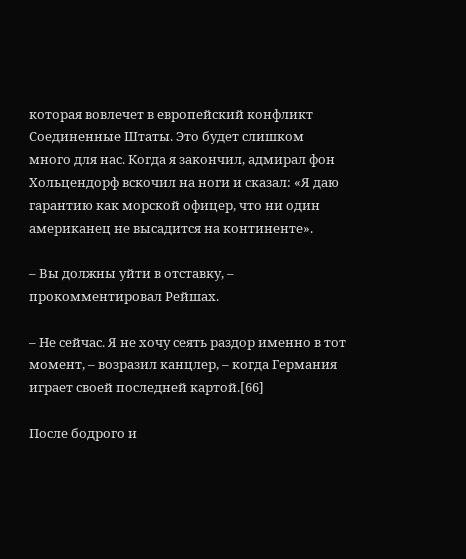которая вовлечет в европейский конфликт Соединенные Штаты. Это будет слишком много для нас. Когда я закончил, адмирал фон Хольцендорф вскочил на ноги и сказал: «Я даю гарантию как морской офицер, что ни один американец не высадится на континенте».

– Вы должны уйти в отставку, – прокомментировал Рейшах.

– Не сейчас. Я не хочу сеять раздор именно в тот момент, – возразил канцлер, – когда Германия играет своей последней картой.[66]

После бодрого и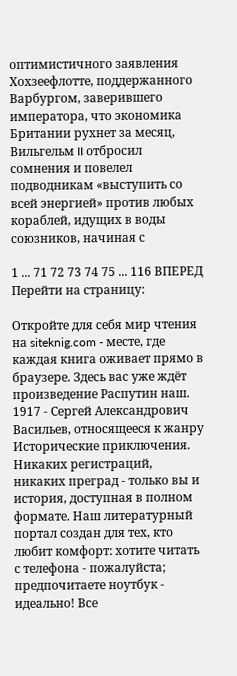оптимистичного заявления Хохзеефлотте, поддержанного Варбургом, заверившего императора, что экономика Британии рухнет за месяц, Вильгельм II отбросил сомнения и повелел подводникам «выступить со всей энергией» против любых кораблей, идущих в воды союзников, начиная с

1 ... 71 72 73 74 75 ... 116 ВПЕРЕД
Перейти на страницу:

Откройте для себя мир чтения на siteknig.com - месте, где каждая книга оживает прямо в браузере. Здесь вас уже ждёт произведение Распутин наш. 1917 - Сергей Александрович Васильев, относящееся к жанру Исторические приключения. Никаких регистраций, никаких преград - только вы и история, доступная в полном формате. Наш литературный портал создан для тех, кто любит комфорт: хотите читать с телефона - пожалуйста; предпочитаете ноутбук - идеально! Все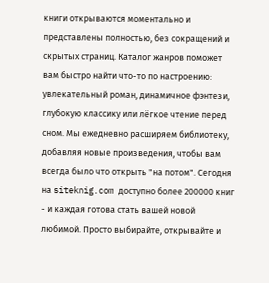книги открываются моментально и представлены полностью, без сокращений и скрытых страниц. Каталог жанров поможет вам быстро найти что-то по настроению: увлекательный роман, динамичное фэнтези, глубокую классику или лёгкое чтение перед сном. Мы ежедневно расширяем библиотеку, добавляя новые произведения, чтобы вам всегда было что открыть "на потом". Сегодня на siteknig.com доступно более 200000 книг - и каждая готова стать вашей новой любимой. Просто выбирайте, открывайте и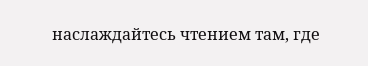наслаждайтесь чтением там, где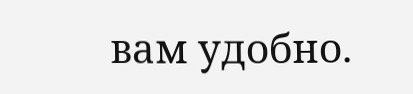вам удобно.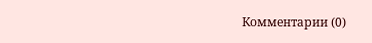Комментарии (0)